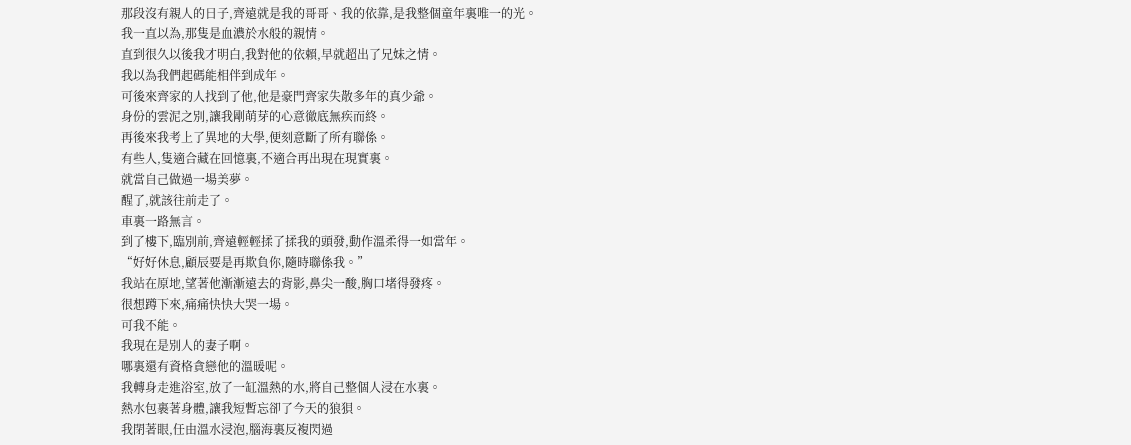那段沒有親人的日子,齊遠就是我的哥哥、我的依靠,是我整個童年裏唯一的光。
我一直以為,那隻是血濃於水般的親情。
直到很久以後我才明白,我對他的依賴,早就超出了兄妹之情。
我以為我們起碼能相伴到成年。
可後來齊家的人找到了他,他是豪門齊家失散多年的真少爺。
身份的雲泥之別,讓我剛萌芽的心意徹底無疾而終。
再後來我考上了異地的大學,便刻意斷了所有聯係。
有些人,隻適合藏在回憶裏,不適合再出現在現實裏。
就當自己做過一場美夢。
醒了,就該往前走了。
車裏一路無言。
到了樓下,臨別前,齊遠輕輕揉了揉我的頭發,動作溫柔得一如當年。
“好好休息,顧辰要是再欺負你,隨時聯係我。”
我站在原地,望著他漸漸遠去的背影,鼻尖一酸,胸口堵得發疼。
很想蹲下來,痛痛快快大哭一場。
可我不能。
我現在是別人的妻子啊。
哪裏還有資格貪戀他的溫暖呢。
我轉身走進浴室,放了一缸溫熱的水,將自己整個人浸在水裏。
熱水包裹著身體,讓我短暫忘卻了今天的狼狽。
我閉著眼,任由溫水浸泡,腦海裏反複閃過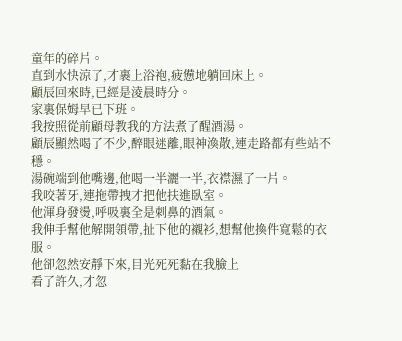童年的碎片。
直到水快涼了,才裹上浴袍,疲憊地躺回床上。
顧辰回來時,已經是淩晨時分。
家裏保姆早已下班。
我按照從前顧母教我的方法煮了醒酒湯。
顧辰顯然喝了不少,醉眼迷離,眼神渙散,連走路都有些站不穩。
湯碗端到他嘴邊,他喝一半灑一半,衣襟濕了一片。
我咬著牙,連拖帶拽才把他扶進臥室。
他渾身發燙,呼吸裏全是刺鼻的酒氣。
我伸手幫他解開領帶,扯下他的襯衫,想幫他換件寬鬆的衣服。
他卻忽然安靜下來,目光死死黏在我臉上
看了許久,才忽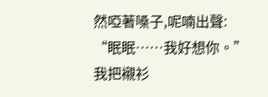然啞著嗓子,呢喃出聲:
“眠眠……我好想你。”
我把襯衫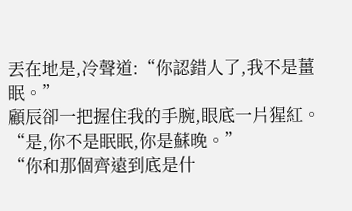丟在地是,冷聲道:“你認錯人了,我不是薑眠。”
顧辰卻一把握住我的手腕,眼底一片猩紅。
“是,你不是眠眠,你是蘇晚。”
“你和那個齊遠到底是什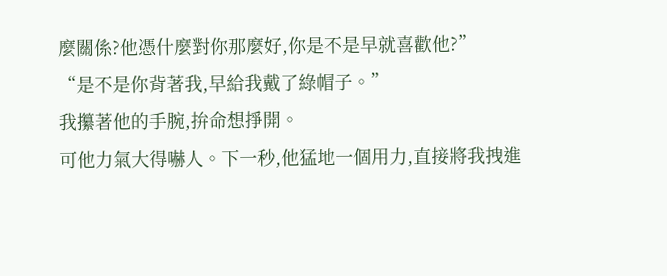麼關係?他憑什麼對你那麼好,你是不是早就喜歡他?”
“是不是你背著我,早給我戴了綠帽子。”
我攥著他的手腕,拚命想掙開。
可他力氣大得嚇人。下一秒,他猛地一個用力,直接將我拽進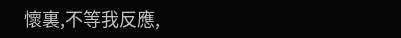懷裏,不等我反應,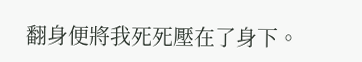翻身便將我死死壓在了身下。